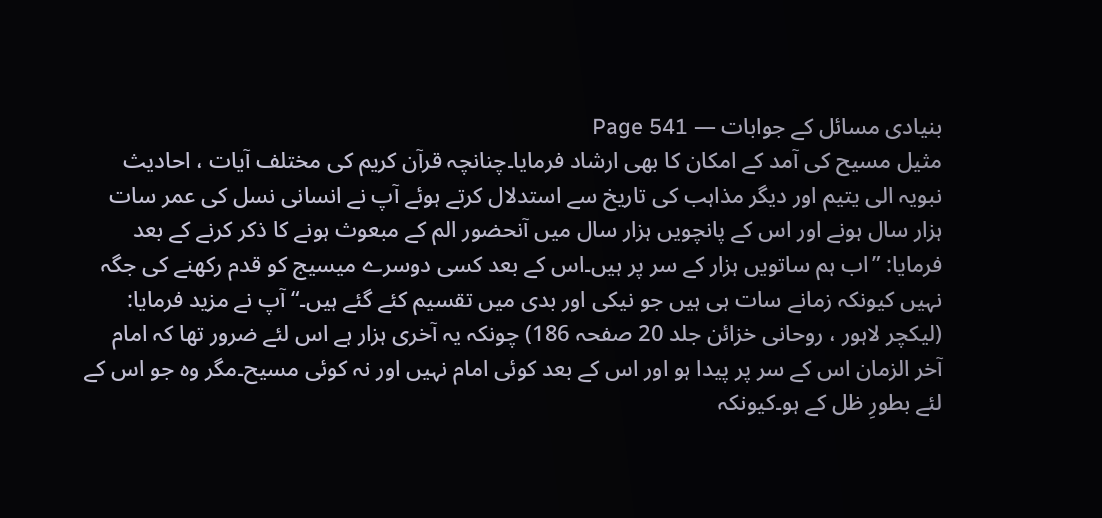بنیادی مسائل کے جوابات — Page 541
مثیل مسیح کی آمد کے امکان کا بھی ارشاد فرمایا۔چنانچہ قرآن کریم کی مختلف آیات ، احادیث نبویہ الی یتیم اور دیگر مذاہب کی تاریخ سے استدلال کرتے ہوئے آپ نے انسانی نسل کی عمر سات ہزار سال ہونے اور اس کے پانچویں ہزار سال میں آنحضور الم کے مبعوث ہونے کا ذکر کرنے کے بعد فرمایا: ”اب ہم ساتویں ہزار کے سر پر ہیں۔اس کے بعد کسی دوسرے میسیج کو قدم رکھنے کی جگہ نہیں کیونکہ زمانے سات ہی ہیں جو نیکی اور بدی میں تقسیم کئے گئے ہیں۔“ آپ نے مزید فرمایا: (لیکچر لاہور ، روحانی خزائن جلد 20 صفحہ 186) چونکہ یہ آخری ہزار ہے اس لئے ضرور تھا کہ امام آخر الزمان اس کے سر پر پیدا ہو اور اس کے بعد کوئی امام نہیں اور نہ کوئی مسیح۔مگر وہ جو اس کے لئے بطورِ ظل کے ہو۔کیونکہ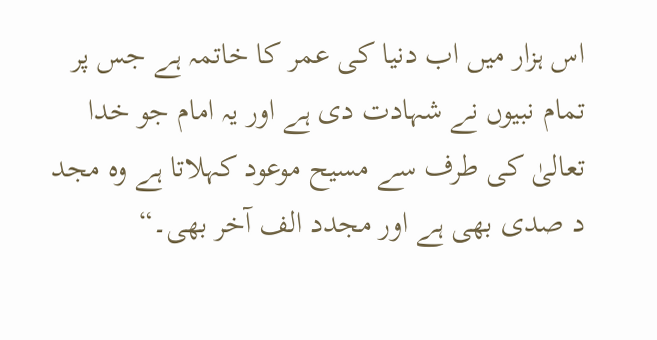اس ہزار میں اب دنیا کی عمر کا خاتمہ ہے جس پر تمام نبیوں نے شہادت دی ہے اور یہ امام جو خدا تعالیٰ کی طرف سے مسیح موعود کہلاتا ہے وہ مجد د صدی بھی ہے اور مجدد الف آخر بھی۔“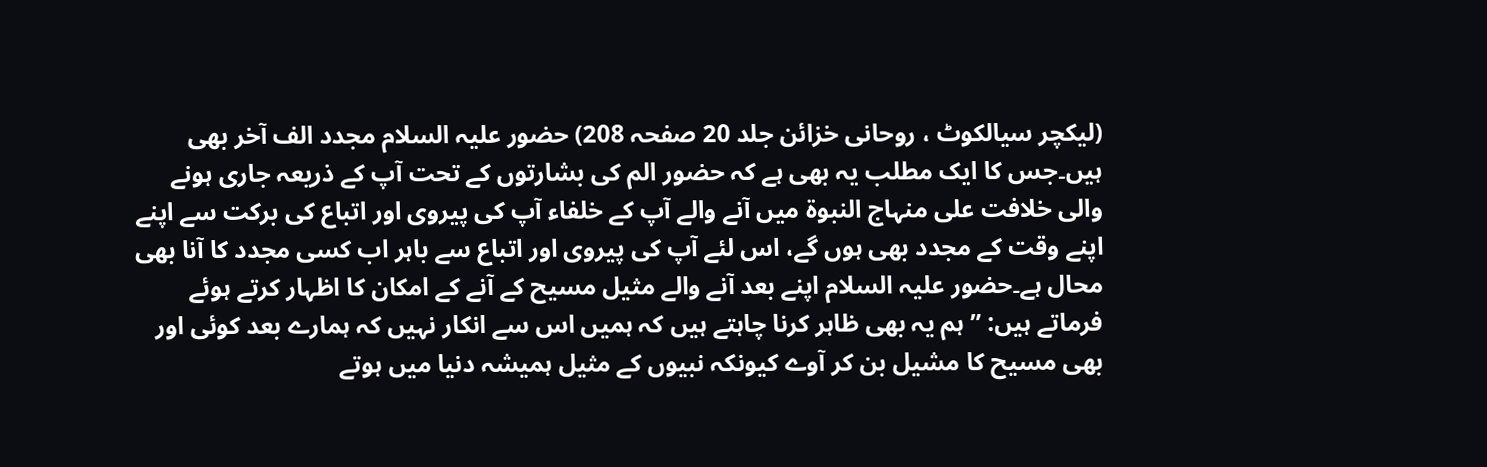(لیکچر سیالکوٹ ، روحانی خزائن جلد 20 صفحہ 208) حضور علیہ السلام مجدد الف آخر بھی ہیں۔جس کا ایک مطلب یہ بھی ہے کہ حضور الم کی بشارتوں کے تحت آپ کے ذریعہ جاری ہونے والی خلافت علی منہاج النبوۃ میں آنے والے آپ کے خلفاء آپ کی پیروی اور اتباع کی برکت سے اپنے اپنے وقت کے مجدد بھی ہوں گے، اس لئے آپ کی پیروی اور اتباع سے باہر اب کسی مجدد کا آنا بھی محال ہے۔حضور علیہ السلام اپنے بعد آنے والے مثیل مسیح کے آنے کے امکان کا اظہار کرتے ہوئے فرماتے ہیں: ”ہم یہ بھی ظاہر کرنا چاہتے ہیں کہ ہمیں اس سے انکار نہیں کہ ہمارے بعد کوئی اور بھی مسیح کا مشیل بن کر آوے کیونکہ نبیوں کے مثیل ہمیشہ دنیا میں ہوتے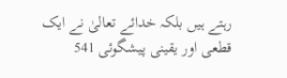رہتے ہیں بلکہ خدائے تعالیٰ نے ایک قطعی اور یقینی پیشگوئی 541